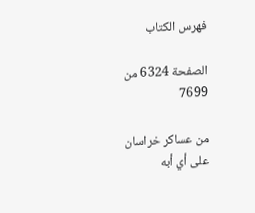فهرس الكتاب

الصفحة 6324 من 7699

من عساكر خراسان على أي أبه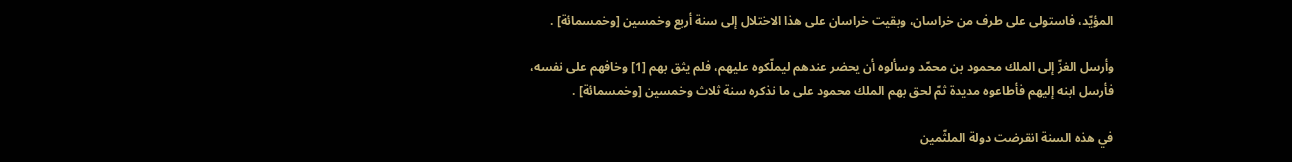المؤيّد، فاستولى على طرف من خراسان، وبقيت خراسان على هذا الاختلال إلى سنة أربع وخمسين [وخمسمائة] .

وأرسل الغزّ إلى الملك محمود بن محمّد وسألوه أن يحضر عندهم ليملّكوه عليهم، فلم يثق بهم [1] وخافهم على نفسه، فأرسل ابنه إليهم فأطاعوه مديدة ثمّ لحق بهم الملك محمود على ما نذكره سنة ثلاث وخمسين [وخمسمائة] .

في هذه السنة انقرضت دولة الملثّمين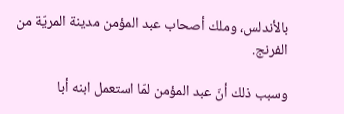بالأندلس، وملك أصحاب عبد المؤمن مدينة المريّة من الفرنج.

وسبب ذلك أنّ عبد المؤمن لمّا استعمل ابنه أبا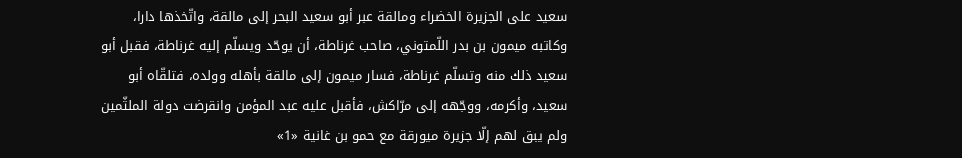سعيد على الجزيرة الخضراء ومالقة عبر أبو سعيد البحر إلى مالقة، واتّخذها دارا، وكاتبه ميمون بن بدر اللّمتوني، صاحب غرناطة، أن يوحّد ويسلّم إليه غرناطة، فقبل أبو سعيد ذلك منه وتسلّم غرناطة، فسار ميمون إلى مالقة بأهله وولده، فتلقّاه أبو سعيد، وأكرمه، ووجّهه إلى مرّاكش، فأقبل عليه عبد المؤمن وانقرضت دولة الملثّمين ولم يبق لهم إلّا جزيرة ميورقة مع حمو بن غانية «1»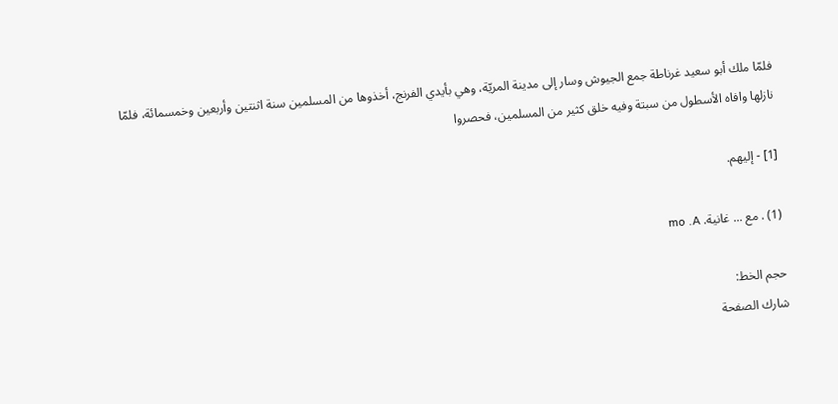فلمّا ملك أبو سعيد غرناطة جمع الجيوش وسار إلى مدينة المريّة، وهي بأيدي الفرنج، أخذوها من المسلمين سنة اثنتين وأربعين وخمسمائة، فلمّا نازلها وافاه الأسطول من سبتة وفيه خلق كثير من المسلمين، فحصروا

[1] - إليهم.

(1) . مع ... غانية. mo .A

حجم الخط:
شارك الصفحة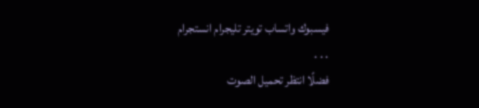فيسبوك واتساب تويتر تليجرام انستجرام
. . .
فضلًا انتظر تحميل الصوت